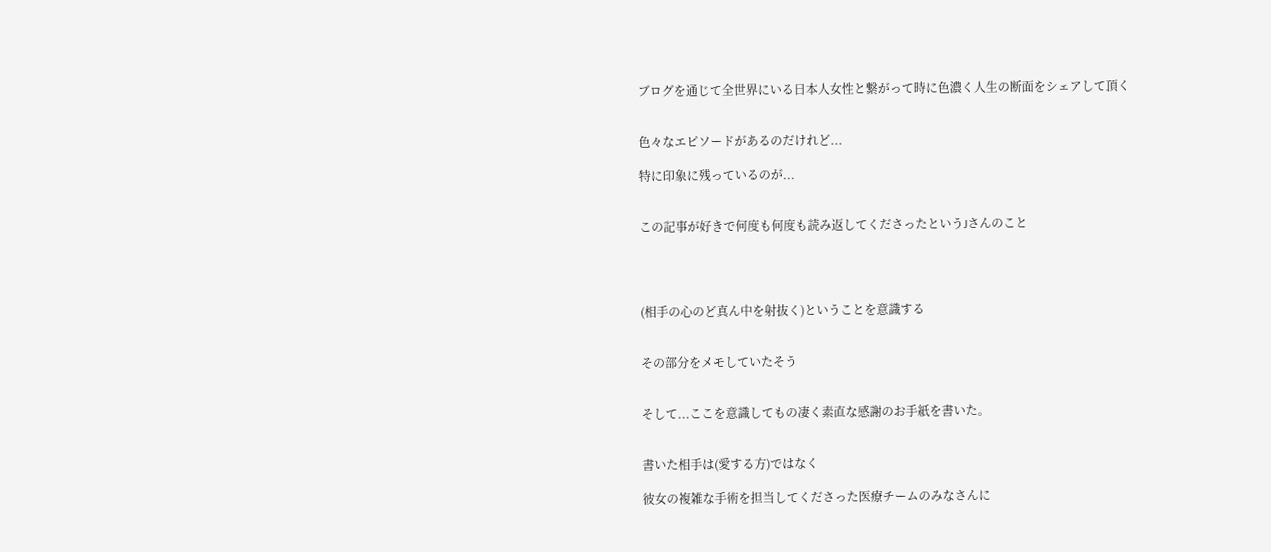ブログを通じて全世界にいる日本人女性と繋がって時に色濃く人生の断面をシェアして頂く


色々なエピソードがあるのだけれど...

特に印象に残っているのが...


この記事が好きで何度も何度も読み返してくださったというJさんのこと




(相手の心のど真ん中を射抜く)ということを意識する


その部分をメモしていたそう


そして...ここを意識してもの凄く素直な感謝のお手紙を書いた。


書いた相手は(愛する方)ではなく

彼女の複雑な手術を担当してくださった医療チームのみなさんに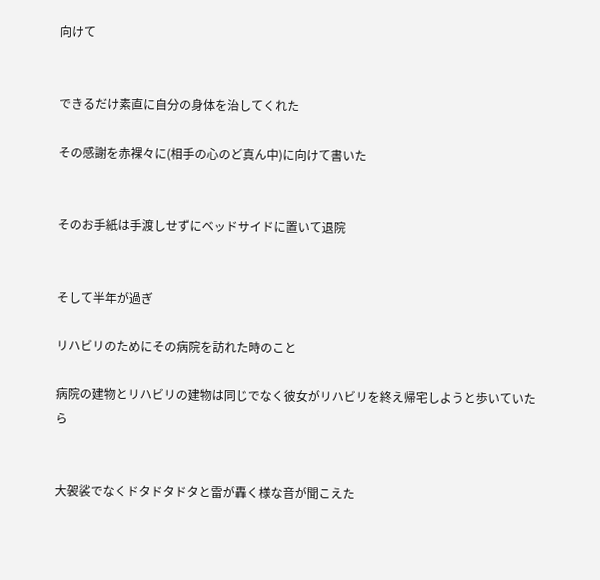向けて


できるだけ素直に自分の身体を治してくれた

その感謝を赤裸々に(相手の心のど真ん中)に向けて書いた


そのお手紙は手渡しせずにベッドサイドに置いて退院


そして半年が過ぎ

リハビリのためにその病院を訪れた時のこと

病院の建物とリハビリの建物は同じでなく彼女がリハビリを終え帰宅しようと歩いていたら


大袈裟でなくドタドタドタと雷が轟く様な音が聞こえた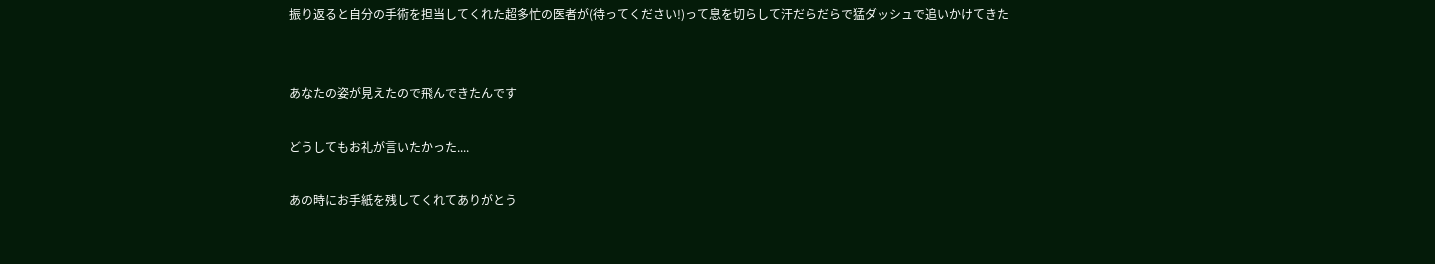振り返ると自分の手術を担当してくれた超多忙の医者が(待ってください!)って息を切らして汗だらだらで猛ダッシュで追いかけてきた


あなたの姿が見えたので飛んできたんです

どうしてもお礼が言いたかった....

あの時にお手紙を残してくれてありがとう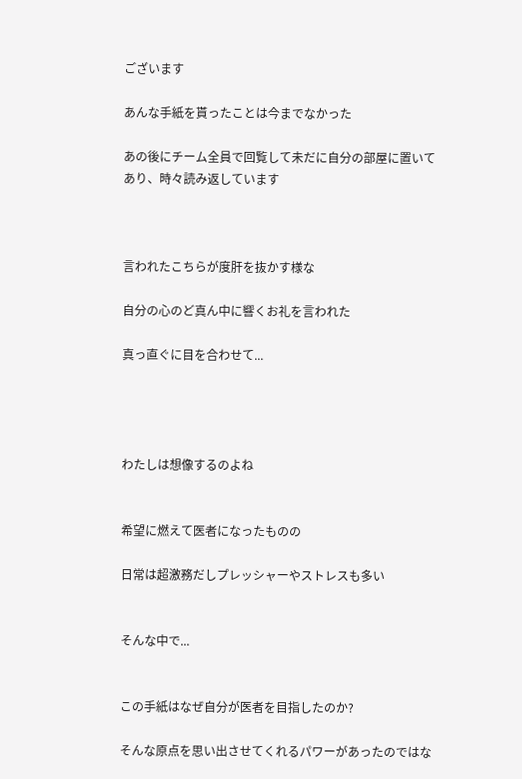ございます

あんな手紙を貰ったことは今までなかった

あの後にチーム全員で回覧して未だに自分の部屋に置いてあり、時々読み返しています



言われたこちらが度肝を抜かす様な

自分の心のど真ん中に響くお礼を言われた

真っ直ぐに目を合わせて...




わたしは想像するのよね


希望に燃えて医者になったものの

日常は超激務だしプレッシャーやストレスも多い


そんな中で...


この手紙はなぜ自分が医者を目指したのか?

そんな原点を思い出させてくれるパワーがあったのではな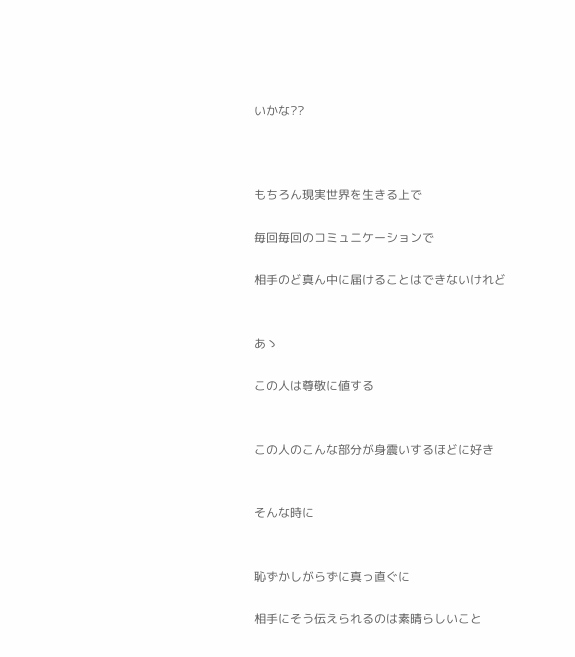いかな??



もちろん現実世界を生きる上で

毎回毎回のコミュニケーションで

相手のど真ん中に届けることはできないけれど


あゝ

この人は尊敬に値する


この人のこんな部分が身震いするほどに好き


そんな時に


恥ずかしがらずに真っ直ぐに

相手にそう伝えられるのは素晴らしいこと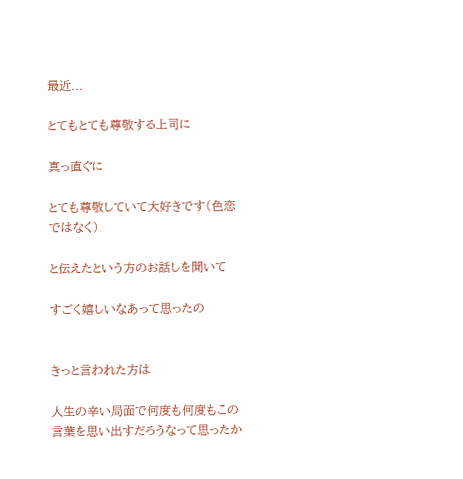最近...

とてもとても尊敬する上司に

真っ直ぐに

とても尊敬していて大好きです(色恋ではなく)

と伝えたという方のお話しを聞いて

すごく嬉しいなあって思ったの


きっと言われた方は

人生の辛い局面で何度も何度もこの言葉を思い出すだろうなって思ったか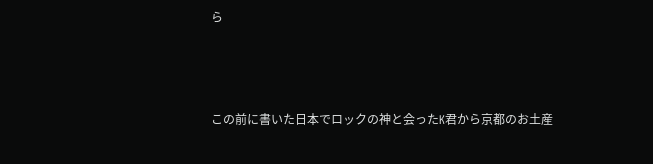ら



この前に書いた日本でロックの神と会ったK君から京都のお土産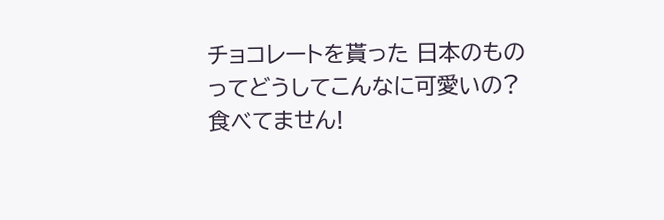チョコレートを貰った 日本のものってどうしてこんなに可愛いの?食べてません!